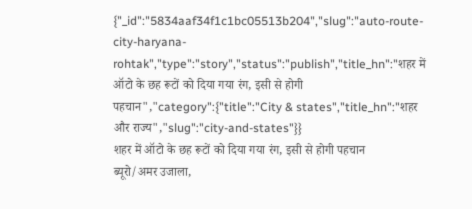{"_id":"5834aaf34f1c1bc05513b204","slug":"auto-route-city-haryana-rohtak","type":"story","status":"publish","title_hn":"शहर में ऑटो के छह रूटों को दिया गया रंग, इसी से होगी पहचान","category":{"title":"City & states","title_hn":"शहर और राज्य","slug":"city-and-states"}}
शहर में ऑटो के छह रूटों को दिया गया रंग, इसी से होगी पहचान
ब्यूरो/अमर उजाला,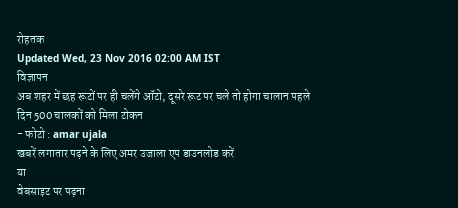रोहतक
Updated Wed, 23 Nov 2016 02:00 AM IST
विज्ञापन
अब शहर में छह रूटों पर ही चलेंगे ऑटो, दूसरे रूट पर चले तो होगा चालान पहले दिन 500 चालकों को मिला टोकन
- फोटो : amar ujala
खबरें लगातार पढ़ने के लिए अमर उजाला एप डाउनलोड करें
या
वेबसाइट पर पढ़ना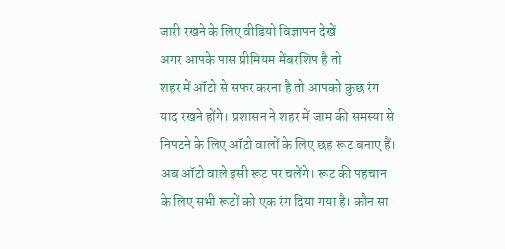जारी रखने के लिए वीडियो विज्ञापन देखें
अगर आपके पास प्रीमियम मेंबरशिप है तो
शहर में ऑटो से सफर करना है तो आपको कुछ रंग याद रखने होंगे। प्रशासन ने शहर में जाम की समस्या से निपटने के लिए ऑटो वालों के लिए छह रूट बनाए हैं। अब ऑटो वाले इसी रूट पर चलेंगे। रूट की पहचान के लिए सभी रूटों को एक रंग दिया गया है। कौन सा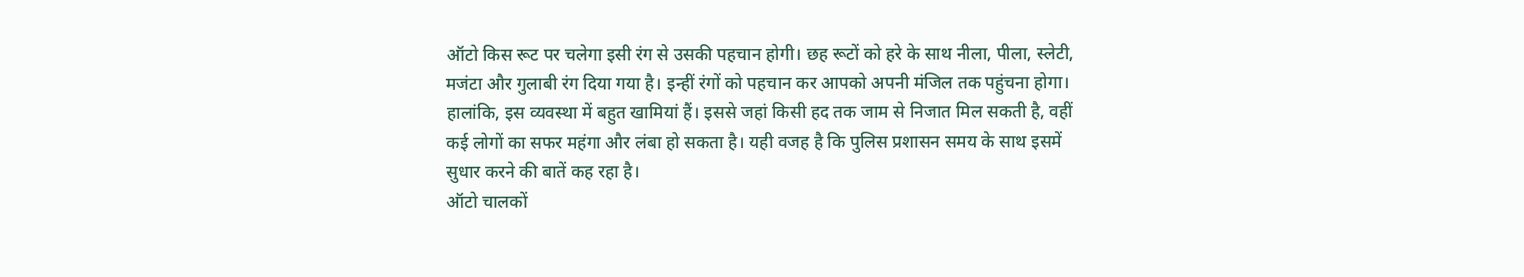ऑटो किस रूट पर चलेगा इसी रंग से उसकी पहचान होगी। छह रूटों को हरे के साथ नीला, पीला, स्लेटी, मजंटा और गुलाबी रंग दिया गया है। इन्हीं रंगों को पहचान कर आपको अपनी मंजिल तक पहुंचना होगा। हालांकि, इस व्यवस्था में बहुत खामियां हैं। इससे जहां किसी हद तक जाम से निजात मिल सकती है, वहीं कई लोगों का सफर महंगा और लंबा हो सकता है। यही वजह है कि पुलिस प्रशासन समय के साथ इसमें सुधार करने की बातें कह रहा है।
ऑटो चालकों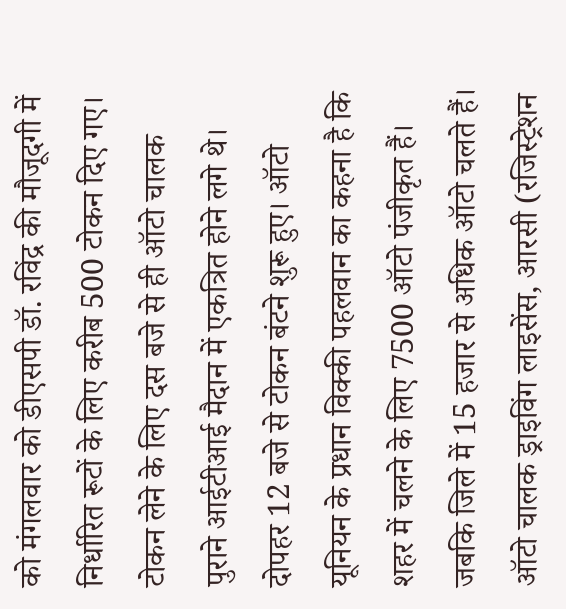को मंगलवार को डीएसपी डॉ. रविंद्र की मौजूदगी में निर्धारित रूटों के लिए करीब 500 टोकन दिए गए। टोकन लेने के लिए दस बजे से ही ऑटो चालक पुराने आईटीआई मैदान में एकत्रित होने लगे थे। दोपहर 12 बजे से टोकन बंटने शुरू हुए। ऑटो यूनियन के प्रधान विक्की पहलवान का कहना है कि शहर में चलने के लिए 7500 ऑटो पंजीकृत हैं। जबकि जिले में 15 हजार से अधिक ऑटो चलते हैं।
ऑटो चालक ड्राइविंग लाइसेंस, आरसी (रजिस्ट्रेशन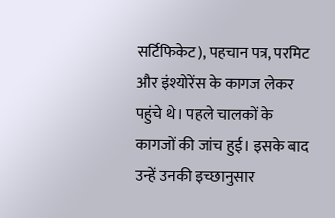सर्टिफिकेट), पहचान पत्र, परमिट और इंश्योरेंस के कागज लेकर पहुंचे थे। पहले चालकों के कागजों की जांच हुई। इसके बाद उन्हें उनकी इच्छानुसार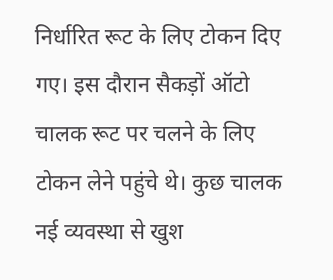निर्धारित रूट के लिए टोकन दिए गए। इस दौरान सैकड़ों ऑटो चालक रूट पर चलने के लिए टोकन लेने पहुंचे थे। कुछ चालक नई व्यवस्था से खुश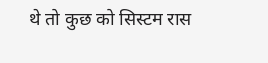थे तो कुछ को सिस्टम रास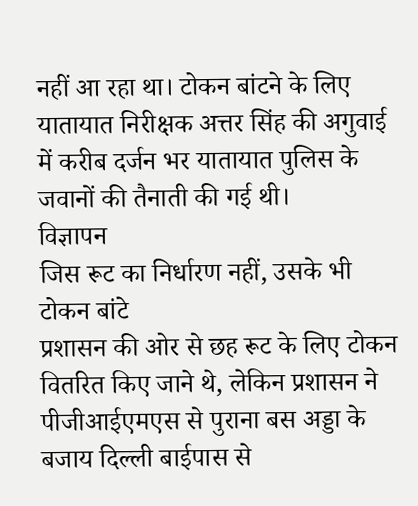नहीं आ रहा था। टोकन बांटने के लिए यातायात निरीक्षक अत्तर सिंह की अगुवाई में करीब दर्जन भर यातायात पुलिस के जवानों की तैनाती की गई थी।
विज्ञापन
जिस रूट का निर्धारण नहीं, उसके भी टोकन बांटे
प्रशासन की ओर से छह रूट के लिए टोकन वितरित किए जाने थे, लेकिन प्रशासन ने पीजीआईएमएस से पुराना बस अड्डा के बजाय दिल्ली बाईपास से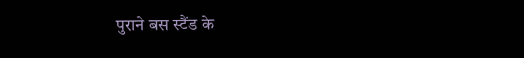पुराने बस स्टैंड के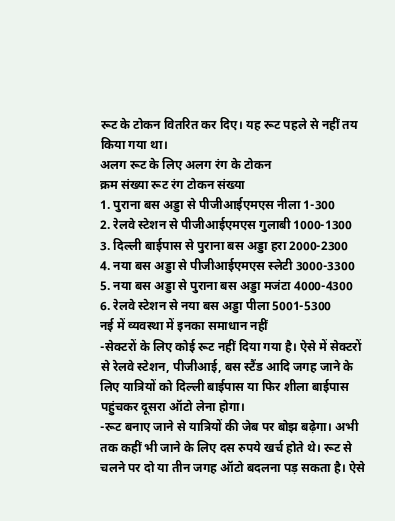रूट के टोकन वितरित कर दिए। यह रूट पहले से नहीं तय किया गया था।
अलग रूट के लिए अलग रंग के टोकन
क्रम संख्या रूट रंग टोकन संख्या
1. पुराना बस अड्डा से पीजीआईएमएस नीला 1-300
2. रेलवे स्टेशन से पीजीआईएमएस गुलाबी 1000-1300
3. दिल्ली बाईपास से पुराना बस अड्डा हरा 2000-2300
4. नया बस अड्डा से पीजीआईएमएस स्लेटी 3000-3300
5. नया बस अड्डा से पुराना बस अड्डा मजंटा 4000-4300
6. रेलवे स्टेशन से नया बस अड्डा पीला 5001-5300
नई में व्यवस्था में इनका समाधान नहीं
-सेक्टरों के लिए कोई रूट नहीं दिया गया है। ऐसे में सेक्टरों से रेलवे स्टेशन, पीजीआई, बस स्टैंड आदि जगह जाने के लिए यात्रियों को दिल्ली बाईपास या फिर शीला बाईपास पहुंचकर दूसरा ऑटो लेना होगा।
-रूट बनाए जाने से यात्रियों की जेब पर बोझ बढ़ेगा। अभी तक कहीं भी जाने के लिए दस रुपये खर्च होते थे। रूट से चलने पर दो या तीन जगह ऑटो बदलना पड़ सकता है। ऐसे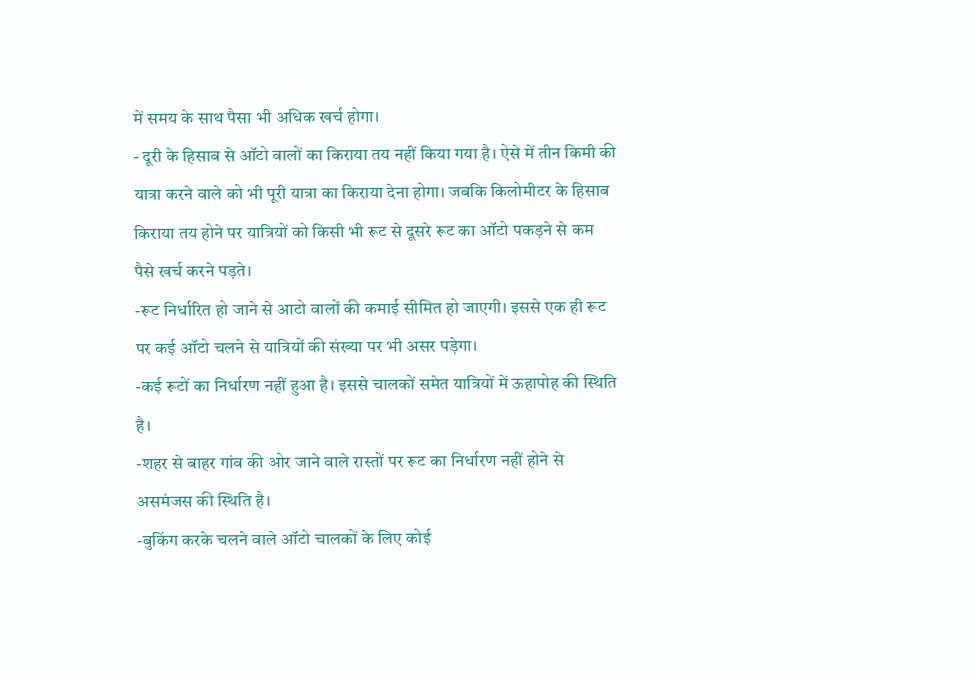में समय के साथ पैसा भी अधिक खर्च होगा।
- दूरी के हिसाब से ऑटो वालों का किराया तय नहीं किया गया है। ऐसे में तीन किमी की यात्रा करने वाले को भी पूरी यात्रा का किराया देना होगा। जबकि किलोमीटर के हिसाब किराया तय होने पर यात्रियों को किसी भी रूट से दूसरे रूट का ऑटो पकड़ने से कम पैसे खर्च करने पड़ते।
-रूट निर्धारित हो जाने से आटो वालों की कमाई सीमित हो जाएगी। इससे एक ही रूट पर कई ऑटो चलने से यात्रियों की संख्या पर भी असर पड़ेगा।
-कई रूटों का निर्धारण नहीं हुआ है। इससे चालकों समेत यात्रियों में ऊहापोह की स्थिति है।
-शहर से बाहर गांव की ओर जाने वाले रास्तों पर रूट का निर्धारण नहीं होने से असमंजस की स्थिति है।
-बुकिंग करके चलने वाले ऑटो चालकों के लिए कोई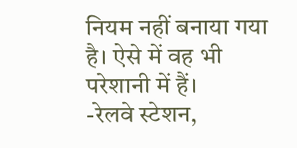नियम नहीं बनाया गया है। ऐसे में वह भी परेशानी में हैं।
-रेलवे स्टेशन,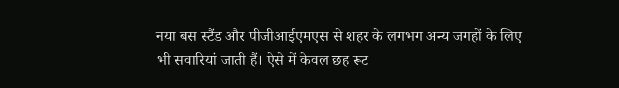नया बस स्टैंड और पीजीआईएमएस से शहर के लगभग अन्य जगहों के लिए भी सवारियां जाती हैं। ऐसे में केवल छह रूट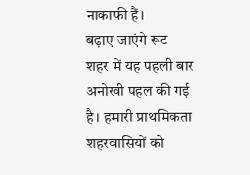नाकाफी हैं।
बढ़ाए जाएंगे रूट
शहर में यह पहली बार अनोखी पहल की गई है। हमारी प्राथमिकता शहरवासियों को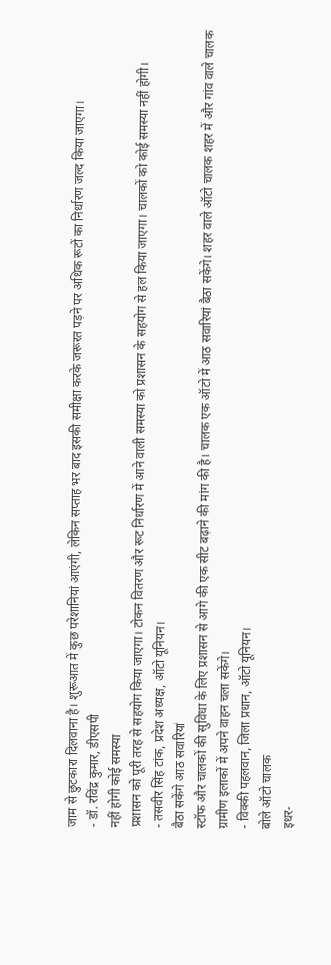जाम से छुटकारा दिलवाना है। शुरूआत में कुछ परेशानियां आएंगी, लेकिन सप्ताह भर बाद इसकी समीक्षा करके जरूरत पड़ने पर अधिक रूटों का निर्धारण जल्द किया जाएगा।
- डॉ. रविंद्र कुमार, डीएसपी
नहीं होगी कोई समस्या
प्रशासन को पूरी तरह से सहयोग किया जाएगा। टोकन वितरण और रूट निर्धारण में आने वाली समस्या को प्रशासन के सहयोग से हल किया जाएगा। चालकों को कोई समस्या नहीं होगी।
- तसवीर सिंह टांक, प्रदेश अध्यक्ष, ऑटो यूनियन।
बैठा सकेंगे आठ सवारियां
स्टॉफ और चालकों की सुविधा के लिए प्रशासन से आगे की एक सीट बढ़ाने की मांग की है। चालक एक ऑटो में आठ सवारियां बैठा सकेंगे। शहर वाले ऑटो चालक शहर में और गांव वाले चालक ग्रामीण इलाकों में अपने वाहन चला सकेंगे।
- विक्की पहलवान, जिला प्रधान, ऑटो यूनियन।
बोले ऑटो चालक
इधर-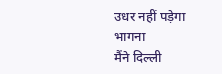उधर नहीं पड़ेगा भागना
मैंने दिल्ली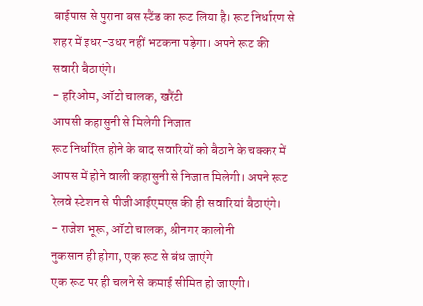बाईपास से पुराना बस स्टैंड का रूट लिया है। रूट निर्धारण से शहर में इधर-उधर नहीं भटकना पड़ेगा। अपने रूट की सवारी बैठाएंगे।
- हरिओम, ऑटो चालक, खरैंटी
आपसी कहासुनी से मिलेगी निजात
रूट निर्धारित होने के बाद सवारियों को बैठाने के चक्कर में आपस में होने वाली कहासुनी से निजात मिलेगी। अपने रूट रेलवे स्टेशन से पीजीआईएमएस की ही सवारियां बैठाएंगे।
- राजेश भूरू, ऑटो चालक, श्रीनगर कालोनी
नुकसान ही होगा, एक रूट से बंध जाएंगे
एक रूट पर ही चलने से कमाई सीमित हो जाएगी।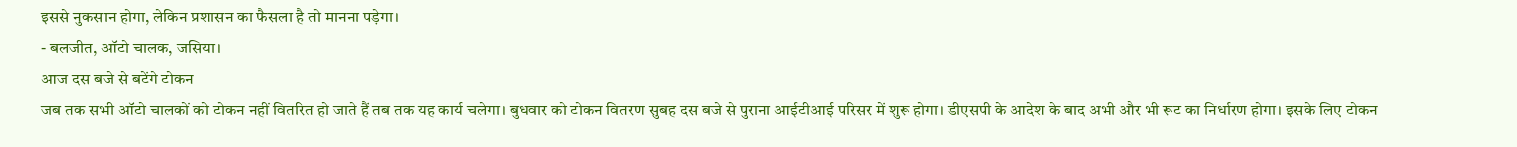इससे नुकसान होगा, लेकिन प्रशासन का फैसला है तो मानना पड़ेगा।
- बलजीत, ऑटो चालक, जसिया।
आज दस बजे से बटेंगे टोकन
जब तक सभी ऑटो चालकों को टोकन नहीं वितरित हो जाते हैं तब तक यह कार्य चलेगा। बुधवार को टोकन वितरण सुबह दस बजे से पुराना आईटीआई परिसर में शुरू होगा। डीएसपी के आदेश के बाद अभी और भी रूट का निर्धारण होगा। इसके लिए टोकन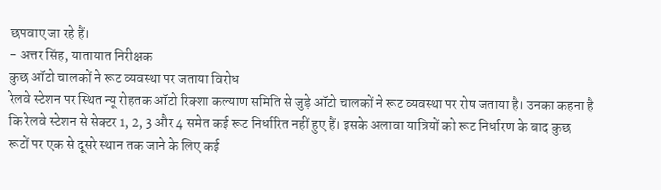छपवाए जा रहे हैं।
- अत्तर सिंह, यातायात निरीक्षक
कुछ ऑटो चालकों ने रूट व्यवस्था पर जताया विरोध
रेलवे स्टेशन पर स्थित न्यू रोहतक ऑटो रिक्शा कल्याण समिति से जुड़े ऑटो चालकों ने रूट व्यवस्था पर रोष जताया है। उनका कहना है कि रेलवे स्टेशन से सेक्टर 1, 2, 3 और 4 समेत कई रूट निर्धारित नहीं हुए हैं। इसके अलावा यात्रियों को रूट निर्धारण के बाद कुछ रूटों पर एक से दूसरे स्थान तक जाने के लिए कई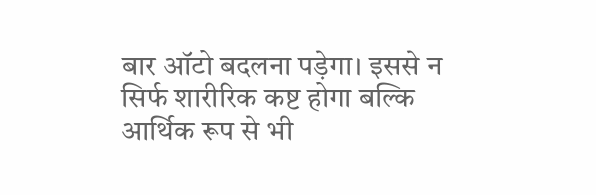बार ऑटो बदलना पड़ेगा। इससे न सिर्फ शारीरिक कष्ट होगा बल्कि आर्थिक रूप से भी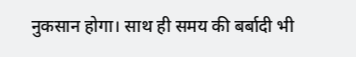नुकसान होगा। साथ ही समय की बर्बादी भी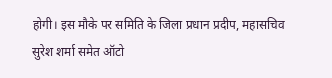होगी। इस मौके पर समिति के जिला प्रधान प्रदीप, महासचिव सुरेश शर्मा समेत ऑटो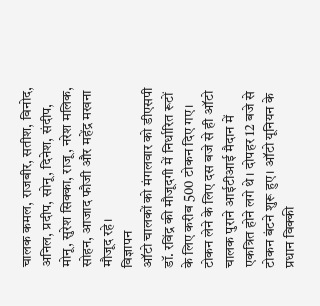चालक कमल, राजबीर, सतीश, विनोद, अनिल, प्रदीप, सोनू, दिनेश, संदीप, मोनू, सुरेश सिक्का, राजू, नरेश मलिक, सोहन, आजाद फौजी और महेंद्र मखना मौजूद रहे।
विज्ञापन
ऑटो चालकों को मंगलवार को डीएसपी डॉ. रविंद्र की मौजूदगी में निर्धारित रूटों के लिए करीब 500 टोकन दिए गए। टोकन लेने के लिए दस बजे से ही ऑटो चालक पुराने आईटीआई मैदान में एकत्रित होने लगे थे। दोपहर 12 बजे से टोकन बंटने शुरू हुए। ऑटो यूनियन के प्रधान विक्की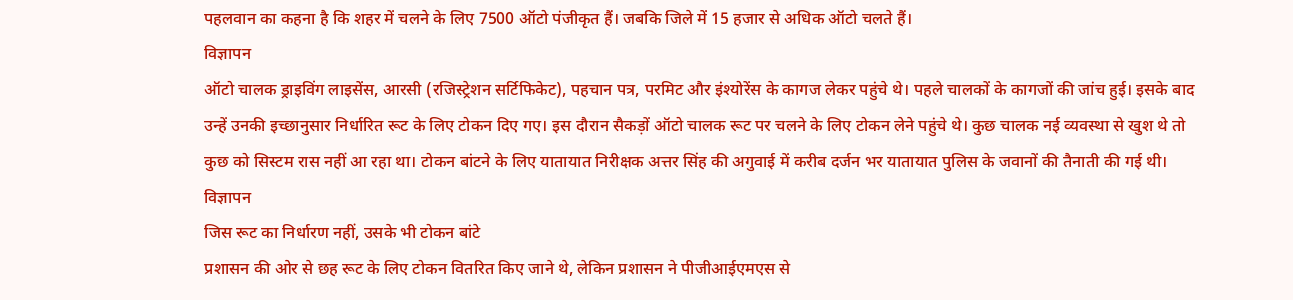पहलवान का कहना है कि शहर में चलने के लिए 7500 ऑटो पंजीकृत हैं। जबकि जिले में 15 हजार से अधिक ऑटो चलते हैं।
विज्ञापन
ऑटो चालक ड्राइविंग लाइसेंस, आरसी (रजिस्ट्रेशन सर्टिफिकेट), पहचान पत्र, परमिट और इंश्योरेंस के कागज लेकर पहुंचे थे। पहले चालकों के कागजों की जांच हुई। इसके बाद उन्हें उनकी इच्छानुसार निर्धारित रूट के लिए टोकन दिए गए। इस दौरान सैकड़ों ऑटो चालक रूट पर चलने के लिए टोकन लेने पहुंचे थे। कुछ चालक नई व्यवस्था से खुश थे तो कुछ को सिस्टम रास नहीं आ रहा था। टोकन बांटने के लिए यातायात निरीक्षक अत्तर सिंह की अगुवाई में करीब दर्जन भर यातायात पुलिस के जवानों की तैनाती की गई थी।
विज्ञापन
जिस रूट का निर्धारण नहीं, उसके भी टोकन बांटे
प्रशासन की ओर से छह रूट के लिए टोकन वितरित किए जाने थे, लेकिन प्रशासन ने पीजीआईएमएस से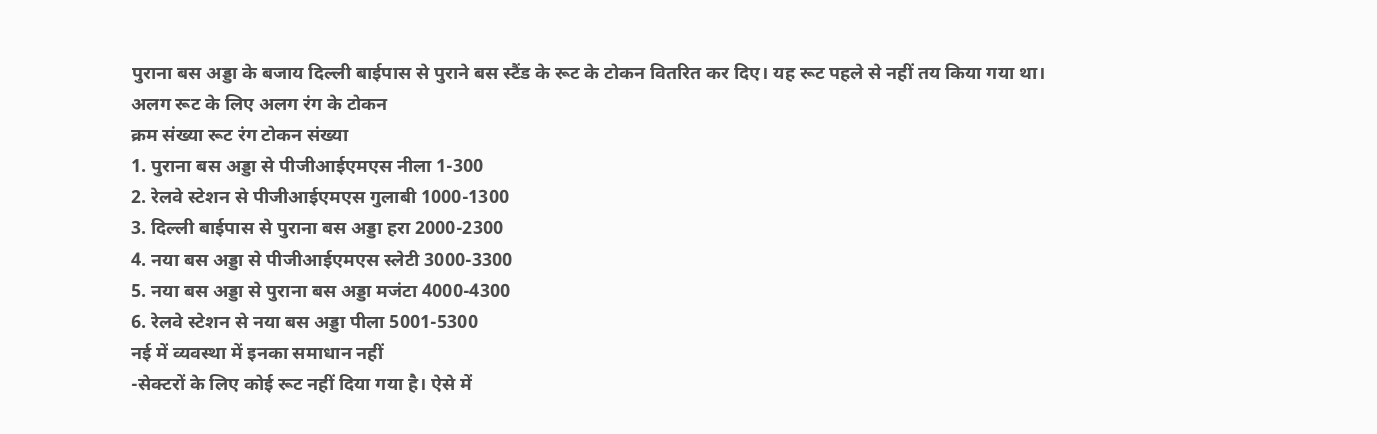पुराना बस अड्डा के बजाय दिल्ली बाईपास से पुराने बस स्टैंड के रूट के टोकन वितरित कर दिए। यह रूट पहले से नहीं तय किया गया था।
अलग रूट के लिए अलग रंग के टोकन
क्रम संख्या रूट रंग टोकन संख्या
1. पुराना बस अड्डा से पीजीआईएमएस नीला 1-300
2. रेलवे स्टेशन से पीजीआईएमएस गुलाबी 1000-1300
3. दिल्ली बाईपास से पुराना बस अड्डा हरा 2000-2300
4. नया बस अड्डा से पीजीआईएमएस स्लेटी 3000-3300
5. नया बस अड्डा से पुराना बस अड्डा मजंटा 4000-4300
6. रेलवे स्टेशन से नया बस अड्डा पीला 5001-5300
नई में व्यवस्था में इनका समाधान नहीं
-सेक्टरों के लिए कोई रूट नहीं दिया गया है। ऐसे में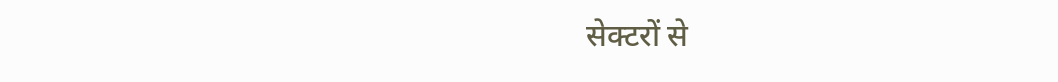सेक्टरों से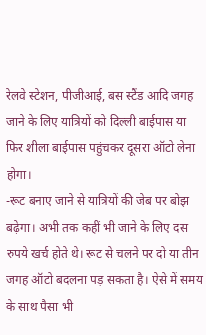रेलवे स्टेशन, पीजीआई, बस स्टैंड आदि जगह जाने के लिए यात्रियों को दिल्ली बाईपास या फिर शीला बाईपास पहुंचकर दूसरा ऑटो लेना होगा।
-रूट बनाए जाने से यात्रियों की जेब पर बोझ बढ़ेगा। अभी तक कहीं भी जाने के लिए दस रुपये खर्च होते थे। रूट से चलने पर दो या तीन जगह ऑटो बदलना पड़ सकता है। ऐसे में समय के साथ पैसा भी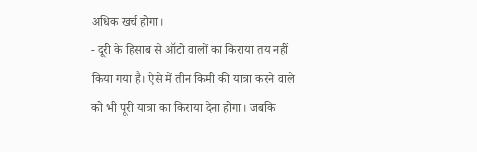अधिक खर्च होगा।
- दूरी के हिसाब से ऑटो वालों का किराया तय नहीं किया गया है। ऐसे में तीन किमी की यात्रा करने वाले को भी पूरी यात्रा का किराया देना होगा। जबकि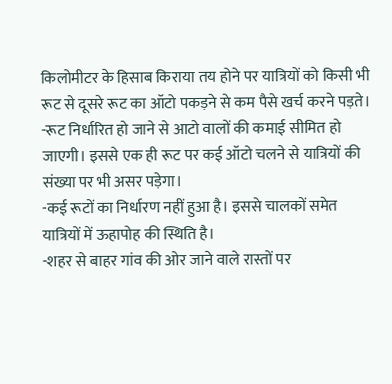किलोमीटर के हिसाब किराया तय होने पर यात्रियों को किसी भी रूट से दूसरे रूट का ऑटो पकड़ने से कम पैसे खर्च करने पड़ते।
-रूट निर्धारित हो जाने से आटो वालों की कमाई सीमित हो जाएगी। इससे एक ही रूट पर कई ऑटो चलने से यात्रियों की संख्या पर भी असर पड़ेगा।
-कई रूटों का निर्धारण नहीं हुआ है। इससे चालकों समेत यात्रियों में ऊहापोह की स्थिति है।
-शहर से बाहर गांव की ओर जाने वाले रास्तों पर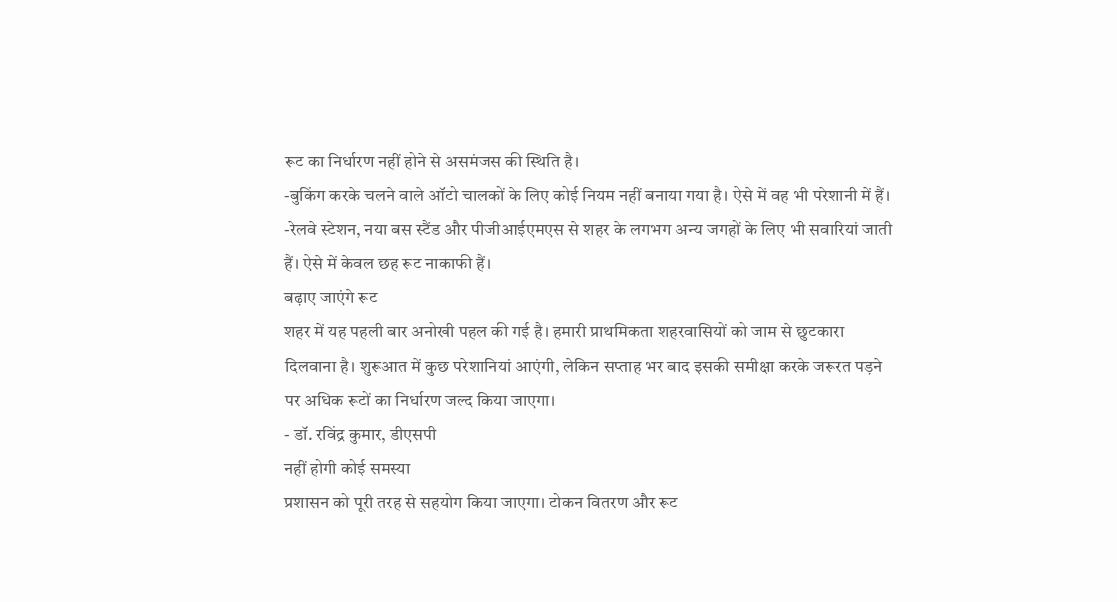रूट का निर्धारण नहीं होने से असमंजस की स्थिति है।
-बुकिंग करके चलने वाले ऑटो चालकों के लिए कोई नियम नहीं बनाया गया है। ऐसे में वह भी परेशानी में हैं।
-रेलवे स्टेशन, नया बस स्टैंड और पीजीआईएमएस से शहर के लगभग अन्य जगहों के लिए भी सवारियां जाती हैं। ऐसे में केवल छह रूट नाकाफी हैं।
बढ़ाए जाएंगे रूट
शहर में यह पहली बार अनोखी पहल की गई है। हमारी प्राथमिकता शहरवासियों को जाम से छुटकारा दिलवाना है। शुरूआत में कुछ परेशानियां आएंगी, लेकिन सप्ताह भर बाद इसकी समीक्षा करके जरूरत पड़ने पर अधिक रूटों का निर्धारण जल्द किया जाएगा।
- डॉ. रविंद्र कुमार, डीएसपी
नहीं होगी कोई समस्या
प्रशासन को पूरी तरह से सहयोग किया जाएगा। टोकन वितरण और रूट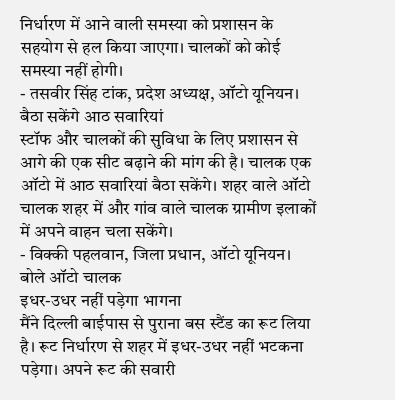निर्धारण में आने वाली समस्या को प्रशासन के सहयोग से हल किया जाएगा। चालकों को कोई समस्या नहीं होगी।
- तसवीर सिंह टांक, प्रदेश अध्यक्ष, ऑटो यूनियन।
बैठा सकेंगे आठ सवारियां
स्टॉफ और चालकों की सुविधा के लिए प्रशासन से आगे की एक सीट बढ़ाने की मांग की है। चालक एक ऑटो में आठ सवारियां बैठा सकेंगे। शहर वाले ऑटो चालक शहर में और गांव वाले चालक ग्रामीण इलाकों में अपने वाहन चला सकेंगे।
- विक्की पहलवान, जिला प्रधान, ऑटो यूनियन।
बोले ऑटो चालक
इधर-उधर नहीं पड़ेगा भागना
मैंने दिल्ली बाईपास से पुराना बस स्टैंड का रूट लिया है। रूट निर्धारण से शहर में इधर-उधर नहीं भटकना पड़ेगा। अपने रूट की सवारी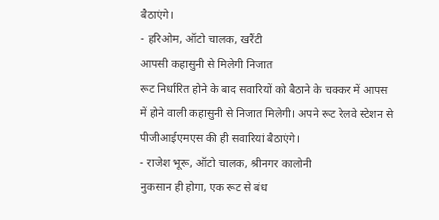बैठाएंगे।
- हरिओम, ऑटो चालक, खरैंटी
आपसी कहासुनी से मिलेगी निजात
रूट निर्धारित होने के बाद सवारियों को बैठाने के चक्कर में आपस में होने वाली कहासुनी से निजात मिलेगी। अपने रूट रेलवे स्टेशन से पीजीआईएमएस की ही सवारियां बैठाएंगे।
- राजेश भूरू, ऑटो चालक, श्रीनगर कालोनी
नुकसान ही होगा, एक रूट से बंध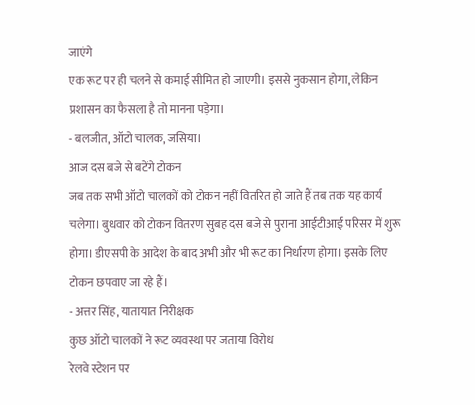जाएंगे
एक रूट पर ही चलने से कमाई सीमित हो जाएगी। इससे नुकसान होगा, लेकिन प्रशासन का फैसला है तो मानना पड़ेगा।
- बलजीत, ऑटो चालक, जसिया।
आज दस बजे से बटेंगे टोकन
जब तक सभी ऑटो चालकों को टोकन नहीं वितरित हो जाते हैं तब तक यह कार्य चलेगा। बुधवार को टोकन वितरण सुबह दस बजे से पुराना आईटीआई परिसर में शुरू होगा। डीएसपी के आदेश के बाद अभी और भी रूट का निर्धारण होगा। इसके लिए टोकन छपवाए जा रहे हैं।
- अत्तर सिंह, यातायात निरीक्षक
कुछ ऑटो चालकों ने रूट व्यवस्था पर जताया विरोध
रेलवे स्टेशन पर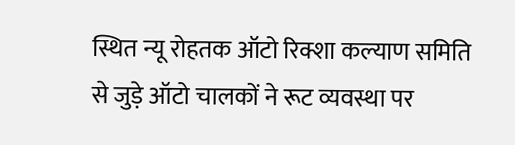स्थित न्यू रोहतक ऑटो रिक्शा कल्याण समिति से जुड़े ऑटो चालकों ने रूट व्यवस्था पर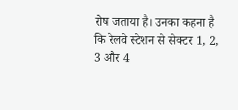रोष जताया है। उनका कहना है कि रेलवे स्टेशन से सेक्टर 1, 2, 3 और 4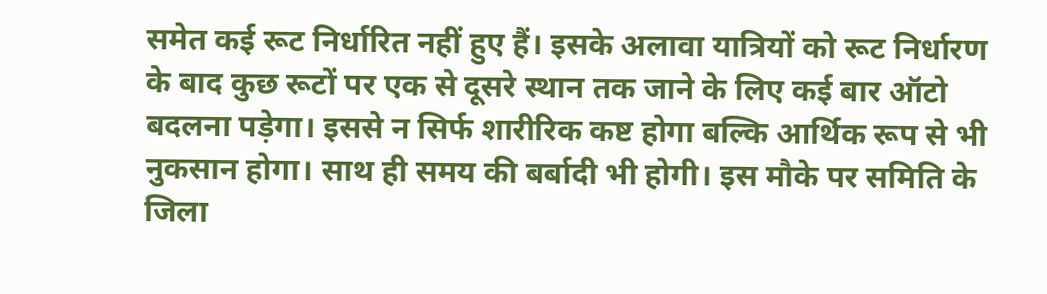समेत कई रूट निर्धारित नहीं हुए हैं। इसके अलावा यात्रियों को रूट निर्धारण के बाद कुछ रूटों पर एक से दूसरे स्थान तक जाने के लिए कई बार ऑटो बदलना पड़ेगा। इससे न सिर्फ शारीरिक कष्ट होगा बल्कि आर्थिक रूप से भी नुकसान होगा। साथ ही समय की बर्बादी भी होगी। इस मौके पर समिति के जिला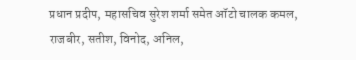प्रधान प्रदीप, महासचिव सुरेश शर्मा समेत ऑटो चालक कमल, राजबीर, सतीश, विनोद, अनिल,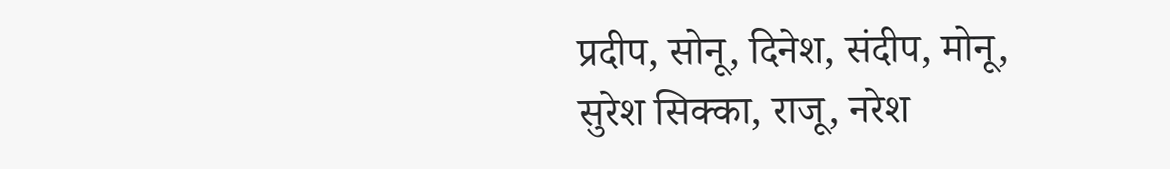प्रदीप, सोनू, दिनेश, संदीप, मोनू, सुरेश सिक्का, राजू, नरेश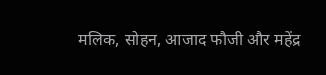मलिक, सोहन, आजाद फौजी और महेंद्र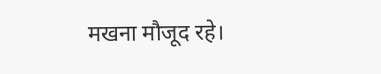मखना मौजूद रहे।